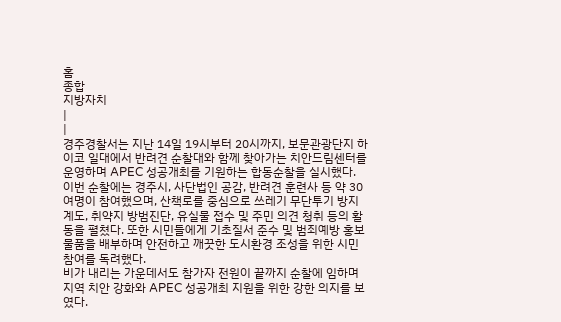홈
종합
지방자치
|
|
경주경찰서는 지난 14일 19시부터 20시까지, 보문관광단지 하이코 일대에서 반려견 순찰대와 함께 찾아가는 치안드림센터를 운영하며 APEC 성공개최를 기원하는 합동순찰을 실시했다.
이번 순찰에는 경주시, 사단법인 공감, 반려견 훈련사 등 약 30여명이 참여했으며, 산책로를 중심으로 쓰레기 무단투기 방지 계도, 취약지 방범진단, 유실물 접수 및 주민 의견 청취 등의 활동을 펼쳤다. 또한 시민들에게 기초질서 준수 및 범죄예방 홍보물품을 배부하며 안전하고 깨끗한 도시환경 조성을 위한 시민 참여를 독려했다.
비가 내리는 가운데서도 참가자 전원이 끝까지 순찰에 임하며 지역 치안 강화와 APEC 성공개최 지원을 위한 강한 의지를 보였다.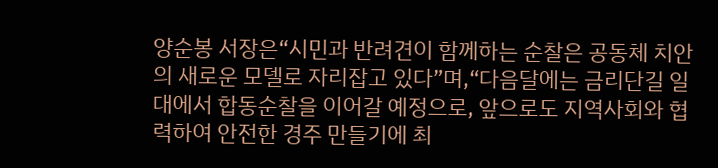양순봉 서장은“시민과 반려견이 함께하는 순찰은 공동체 치안의 새로운 모델로 자리잡고 있다”며,“다음달에는 금리단길 일대에서 합동순찰을 이어갈 예정으로, 앞으로도 지역사회와 협력하여 안전한 경주 만들기에 최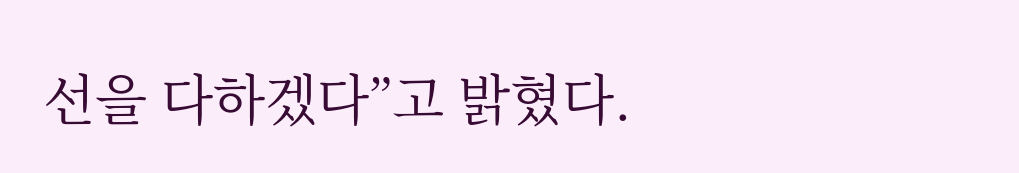선을 다하겠다”고 밝혔다.